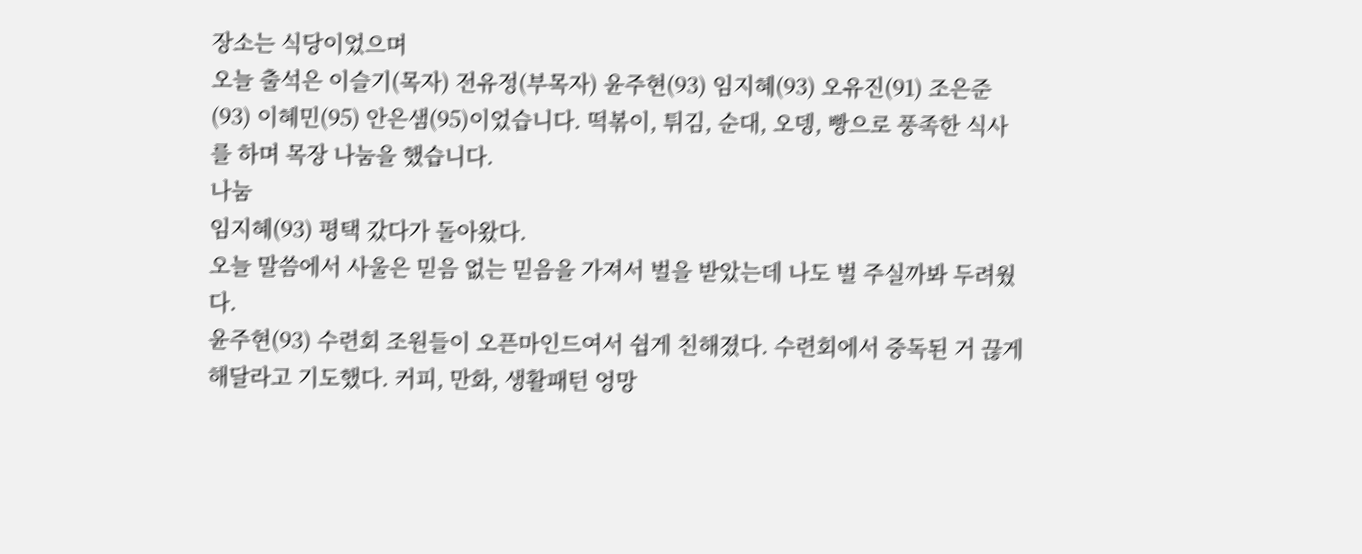장소는 식당이었으며
오늘 출석은 이슬기(목자) 전유정(부목자) 윤주현(93) 임지혜(93) 오유진(91) 조은준(93) 이혜민(95) 안은샘(95)이었습니다. 떡볶이, 튀김, 순대, 오뎅, 빵으로 풍족한 식사를 하며 목장 나눔을 했습니다.
나눔
임지혜(93) 평택 갔다가 돌아왔다.
오늘 말씀에서 사울은 믿음 없는 믿음을 가져서 벌을 받았는데 나도 벌 주실까봐 두려웠다.
윤주현(93) 수련회 조원들이 오픈마인드여서 쉽게 친해졌다. 수련회에서 중독된 거 끊게 해달라고 기도했다. 커피, 만화, 생활패턴 엉망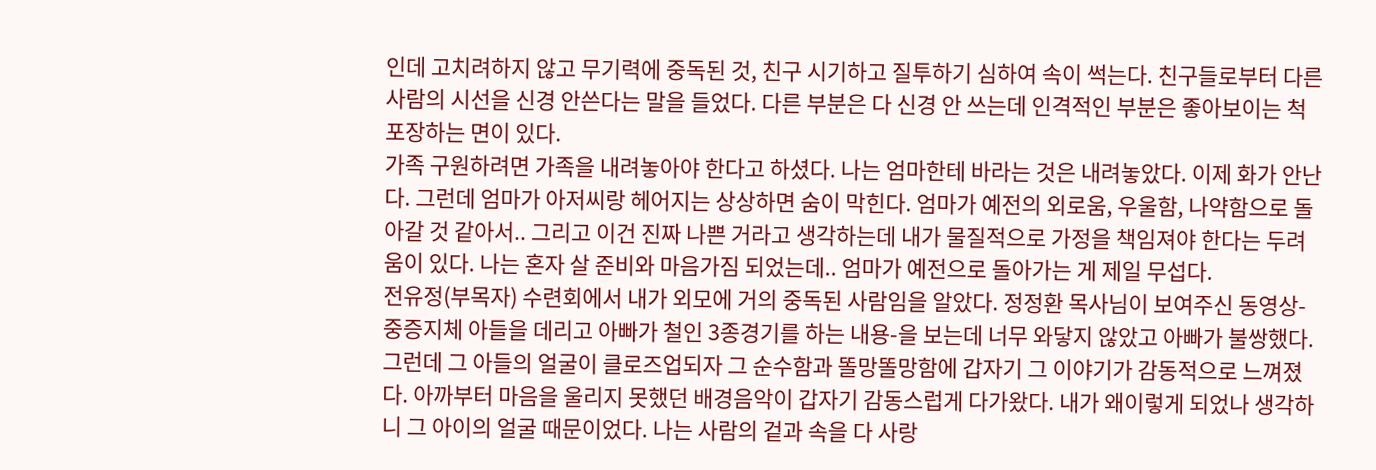인데 고치려하지 않고 무기력에 중독된 것, 친구 시기하고 질투하기 심하여 속이 썩는다. 친구들로부터 다른 사람의 시선을 신경 안쓴다는 말을 들었다. 다른 부분은 다 신경 안 쓰는데 인격적인 부분은 좋아보이는 척 포장하는 면이 있다.
가족 구원하려면 가족을 내려놓아야 한다고 하셨다. 나는 엄마한테 바라는 것은 내려놓았다. 이제 화가 안난다. 그런데 엄마가 아저씨랑 헤어지는 상상하면 숨이 막힌다. 엄마가 예전의 외로움, 우울함, 나약함으로 돌아갈 것 같아서.. 그리고 이건 진짜 나쁜 거라고 생각하는데 내가 물질적으로 가정을 책임져야 한다는 두려움이 있다. 나는 혼자 살 준비와 마음가짐 되었는데.. 엄마가 예전으로 돌아가는 게 제일 무섭다.
전유정(부목자) 수련회에서 내가 외모에 거의 중독된 사람임을 알았다. 정정환 목사님이 보여주신 동영상-중증지체 아들을 데리고 아빠가 철인 3종경기를 하는 내용-을 보는데 너무 와닿지 않았고 아빠가 불쌍했다. 그런데 그 아들의 얼굴이 클로즈업되자 그 순수함과 똘망똘망함에 갑자기 그 이야기가 감동적으로 느껴졌다. 아까부터 마음을 울리지 못했던 배경음악이 갑자기 감동스럽게 다가왔다. 내가 왜이렇게 되었나 생각하니 그 아이의 얼굴 때문이었다. 나는 사람의 겉과 속을 다 사랑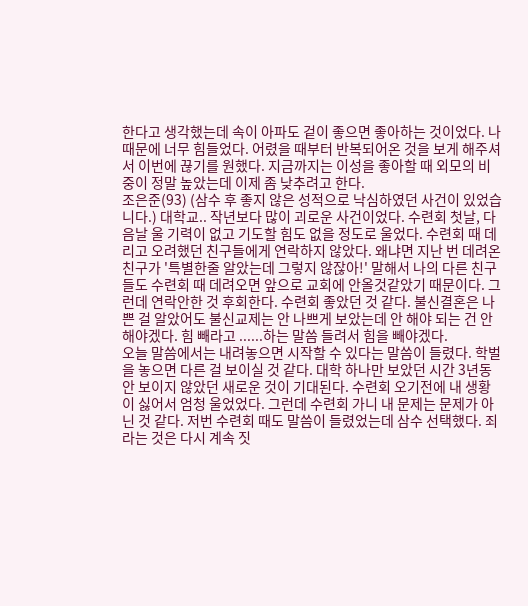한다고 생각했는데 속이 아파도 겉이 좋으면 좋아하는 것이었다. 나때문에 너무 힘들었다. 어렸을 때부터 반복되어온 것을 보게 해주셔서 이번에 끊기를 원했다. 지금까지는 이성을 좋아할 때 외모의 비중이 정말 높았는데 이제 좀 낮추려고 한다.
조은준(93) (삼수 후 좋지 않은 성적으로 낙심하였던 사건이 있었습니다.) 대학교.. 작년보다 많이 괴로운 사건이었다. 수련회 첫날, 다음날 울 기력이 없고 기도할 힘도 없을 정도로 울었다. 수련회 때 데리고 오려했던 친구들에게 연락하지 않았다. 왜냐면 지난 번 데려온 친구가 '특별한줄 알았는데 그렇지 않잖아!' 말해서 나의 다른 친구들도 수련회 때 데려오면 앞으로 교회에 안올것같았기 때문이다. 그런데 연락안한 것 후회한다. 수련회 좋았던 것 같다. 불신결혼은 나쁜 걸 알았어도 불신교제는 안 나쁘게 보았는데 안 해야 되는 건 안해야겠다. 힘 빼라고 ......하는 말씀 들려서 힘을 빼야겠다.
오늘 말씀에서는 내려놓으면 시작할 수 있다는 말씀이 들렸다. 학벌을 놓으면 다른 걸 보이실 것 같다. 대학 하나만 보았던 시간 3년동안 보이지 않았던 새로운 것이 기대된다. 수련회 오기전에 내 생황이 싫어서 엄청 울었었다. 그런데 수련회 가니 내 문제는 문제가 아닌 것 같다. 저번 수련회 때도 말씀이 들렸었는데 삼수 선택했다. 죄라는 것은 다시 계속 짓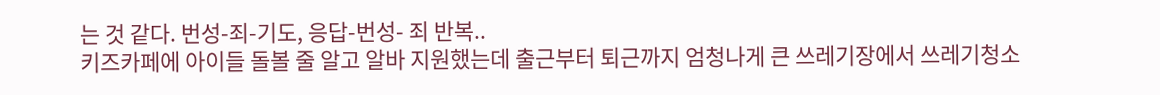는 것 같다. 번성-죄-기도, 응답-번성- 죄 반복..
키즈카페에 아이들 돌볼 줄 알고 알바 지원했는데 출근부터 퇴근까지 엄청나게 큰 쓰레기장에서 쓰레기청소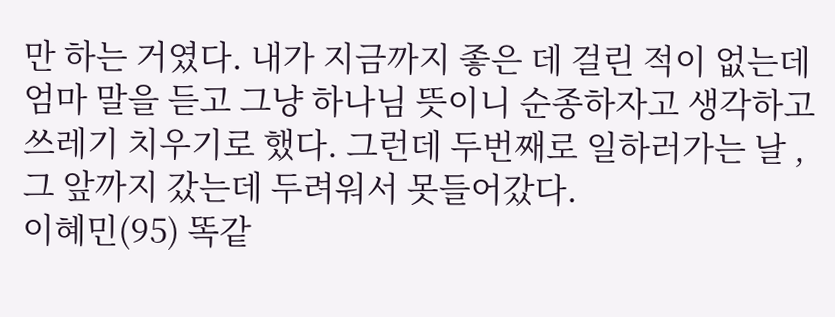만 하는 거였다. 내가 지금까지 좋은 데 걸린 적이 없는데 엄마 말을 듣고 그냥 하나님 뜻이니 순종하자고 생각하고 쓰레기 치우기로 했다. 그런데 두번째로 일하러가는 날 , 그 앞까지 갔는데 두려워서 못들어갔다.
이혜민(95) 똑같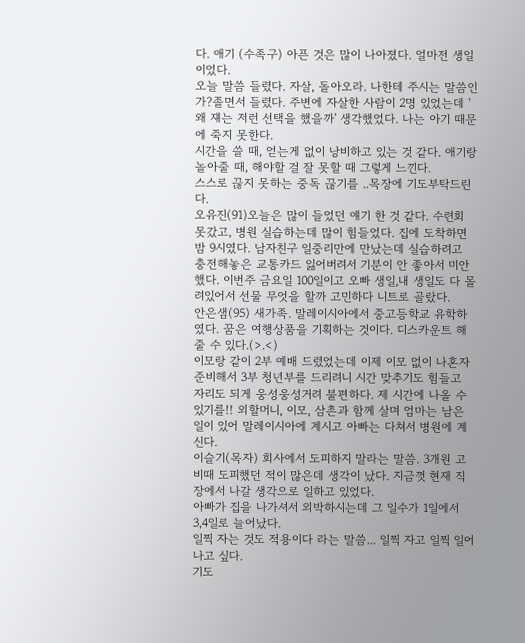다. 애기 (수족구) 아픈 것은 많이 나아졌다. 얼마전 생일이었다.
오늘 말씀 들렸다. 자살, 돌아오라. 나한테 주시는 말씀인가?졸면서 들렸다. 주변에 자살한 사람이 2명 있었는데 '왜 쟤는 저런 선택을 했을까' 생각했었다. 나는 아기 때문에 죽지 못한다.
시간을 쓸 때, 얻는게 없이 낭비하고 있는 것 같다. 애기랑 놀아줄 때, 해야할 걸 잘 못할 때 그렇게 느낀다.
스스로 끊지 못하는 중독 끊기를 ..목장에 기도부탁드린다.
오유진(91)오늘은 많이 들었던 얘기 한 것 같다. 수련회 못갔고, 병원 실습하는데 많이 힘들었다. 집에 도착하면 밤 9시였다. 남자친구 일중리만에 만났는데 실습하려고 충전해놓은 교통카드 잃어버려서 기분이 안 좋아서 미안했다. 이번주 금요일 100일이고 오빠 생일,내 생일도 다 몰려있어서 선물 무엇을 할까 고민하다 니트로 골랐다.
안은샘(95) 새가족. 말레이시아에서 중고등학교 유학하였다. 꿈은 여행상품을 기획하는 것이다. 디스카운트 해줄 수 있다.(>.<)
이모랑 같이 2부 예배 드렸었는데 이제 이모 없이 나혼자 준비해서 3부 청년부를 드리려니 시간 맞추기도 힘들고 자리도 되게 웅성웅성거려 불편하다. 제 시간에 나올 수 있기를!! 외할머니, 이모, 삼촌과 함께 살며 엄마는 남은 일이 있어 말레이시아에 계시고 아빠는 다쳐서 병원에 계신다.
이슬기(목자) 회사에서 도피하지 말라는 말씀. 3개원 고비때 도피했던 적이 많은데 생각이 났다. 지금껏 현재 직장에서 나갈 생각으로 일하고 있었다.
아빠가 집을 나가셔서 외박하시는데 그 일수가 1일에서 3,4일로 늘어났다.
일찍 자는 것도 적용이다 라는 말씀... 일찍 자고 일찍 일어나고 싶다.
기도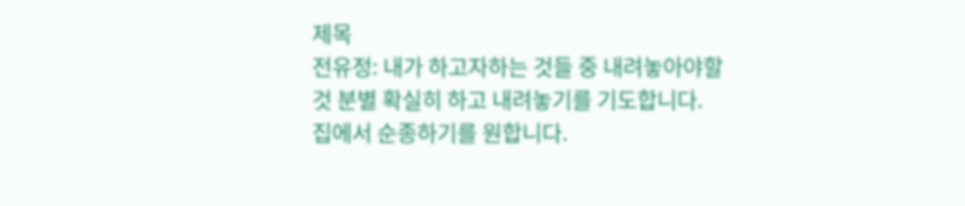제목
전유정: 내가 하고자하는 것들 중 내려놓아야할 것 분별 확실히 하고 내려놓기를 기도합니다.
집에서 순종하기를 원합니다.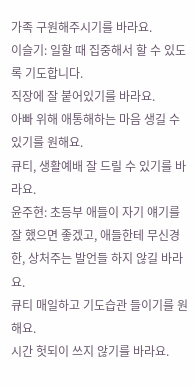가족 구원해주시기를 바라요.
이슬기: 일할 때 집중해서 할 수 있도록 기도합니다.
직장에 잘 붙어있기를 바라요.
아빠 위해 애통해하는 마음 생길 수 있기를 원해요.
큐티, 생활예배 잘 드릴 수 있기를 바라요.
윤주현: 초등부 애들이 자기 얘기를 잘 했으면 좋겠고, 애들한테 무신경한, 상처주는 발언들 하지 않길 바라요.
큐티 매일하고 기도습관 들이기를 원해요.
시간 헛되이 쓰지 않기를 바라요.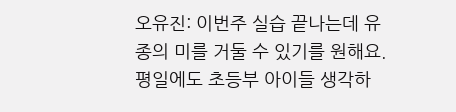오유진: 이번주 실습 끝나는데 유종의 미를 거둘 수 있기를 원해요.
평일에도 초등부 아이들 생각하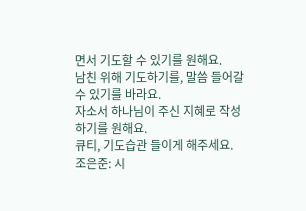면서 기도할 수 있기를 원해요.
남친 위해 기도하기를, 말씀 들어갈 수 있기를 바라요.
자소서 하나님이 주신 지혜로 작성하기를 원해요.
큐티, 기도습관 들이게 해주세요.
조은준: 시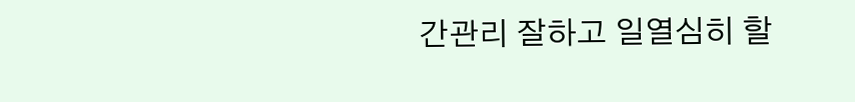간관리 잘하고 일열심히 할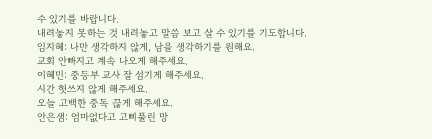수 있기를 바랍니다.
내려놓지 못하는 것 내려놓고 말씀 보고 살 수 있기를 기도합니다.
임지혜: 나만 생각하지 않게, 남을 생각하기를 원해요.
교회 안빠지고 계속 나오게 해주세요.
이혜민: 중등부 교사 잘 섬기게 해주세요.
시간 헛쓰지 않게 해주세요.
오늘 고백한 중독 끊게 해주세요.
안은샘: 엄마없다고 고삐풀린 망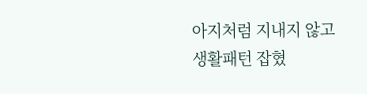아지처럼 지내지 않고
생활패턴 잡혔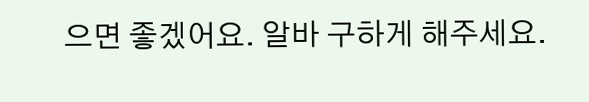으면 좋겠어요. 알바 구하게 해주세요.